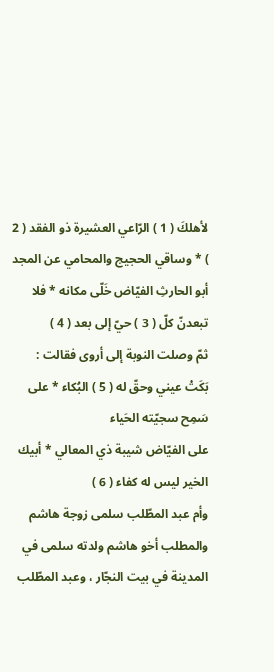لأهلكَ ( 1 ) الرّاعي العشيرة ذو الفقد ( 2 ) * وساقي الحجيج والمحامي عن المجد
أبو الحارثِ الفيّاض خَلّى مكانه * فلا تبعدنّ كلّ ( 3 ) حيّ إلى بعد ( 4 )
ثمّ وصلت النوبة إلى أروى فقالت :
بَكَتْ عيني وحقّ له ( 5 ) البُكاء * على سَمِح سجيّته الحَياء
على الفيّاض شيبة ذي المعالي * أبيك الخير ليس له كفاء ( 6 )
وأم عبد المطّلب سلمى زوجة هاشم والمطلب أخو هاشم ولدته سلمى في
المدينة في بيت النجّار ، وعبد المطّلب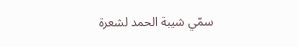سمّي شيبة الحمد لشعرة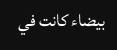بيضاء كانت في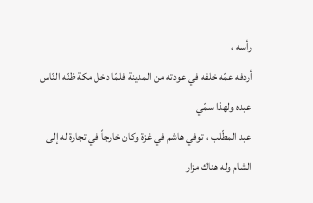رأسه ،
أردفه عمّه خلفه في عودته من المدينة فلمّا دخل مكة ظنّه النّاس عبده ولهذا سمّي
عبد المطّلب ، توفي هاشم في غزة وكان خارجاً في تجارة له إلى الشام وله هناك مزار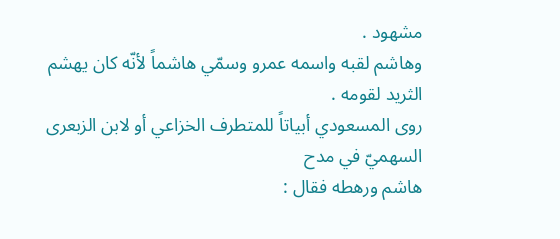مشهود .
وهاشم لقبه واسمه عمرو وسمّي هاشماً لأنّه كان يهشم الثريد لقومه .
روى المسعودي أبياتاً للمتطرف الخزاعي أو لابن الزبعرى السهميّ في مدح
هاشم ورهطه فقال :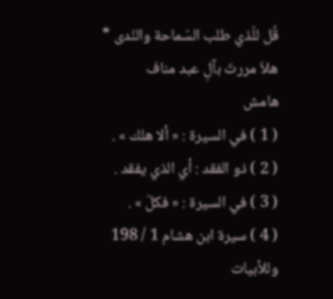قُل للّذي طلب السّماحة والنّدى * هلاّ مررتَ بآلِ عبد مناف
هامش
( 1 ) في السيرة : « ألا هلك » .
( 2 ) ذو الفقد : أي الذي يفقد .
( 3 ) في السيرة : « فكلّ » .
( 4 ) سيرة ابن هشام 1 / 198 وللأبيات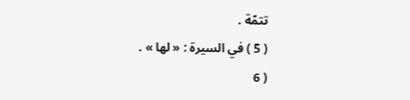تتمّة .
( 5 ) في السيرة : « لها » .
( 6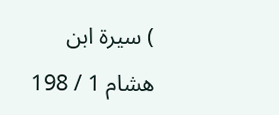) سيرة ابن هشام 1 / 198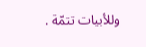وللأبيات تتمّة .